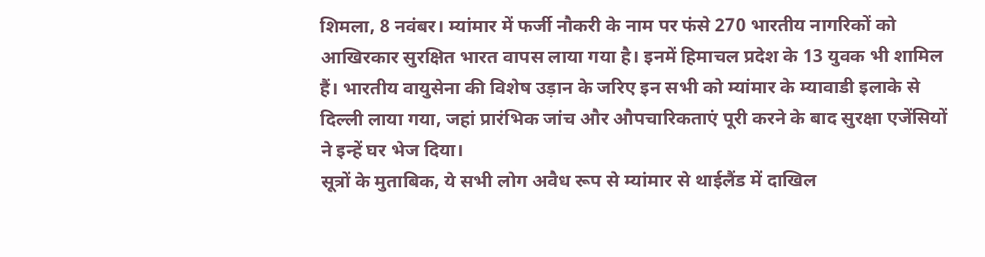शिमला, 8 नवंबर। म्यांमार में फर्जी नौकरी के नाम पर फंसे 270 भारतीय नागरिकों को आखिरकार सुरक्षित भारत वापस लाया गया है। इनमें हिमाचल प्रदेश के 13 युवक भी शामिल हैं। भारतीय वायुसेना की विशेष उड़ान के जरिए इन सभी को म्यांमार के म्यावाडी इलाके से दिल्ली लाया गया, जहां प्रारंभिक जांच और औपचारिकताएं पूरी करने के बाद सुरक्षा एजेंसियों ने इन्हें घर भेज दिया।
सूत्रों के मुताबिक, ये सभी लोग अवैध रूप से म्यांमार से थाईलैंड में दाखिल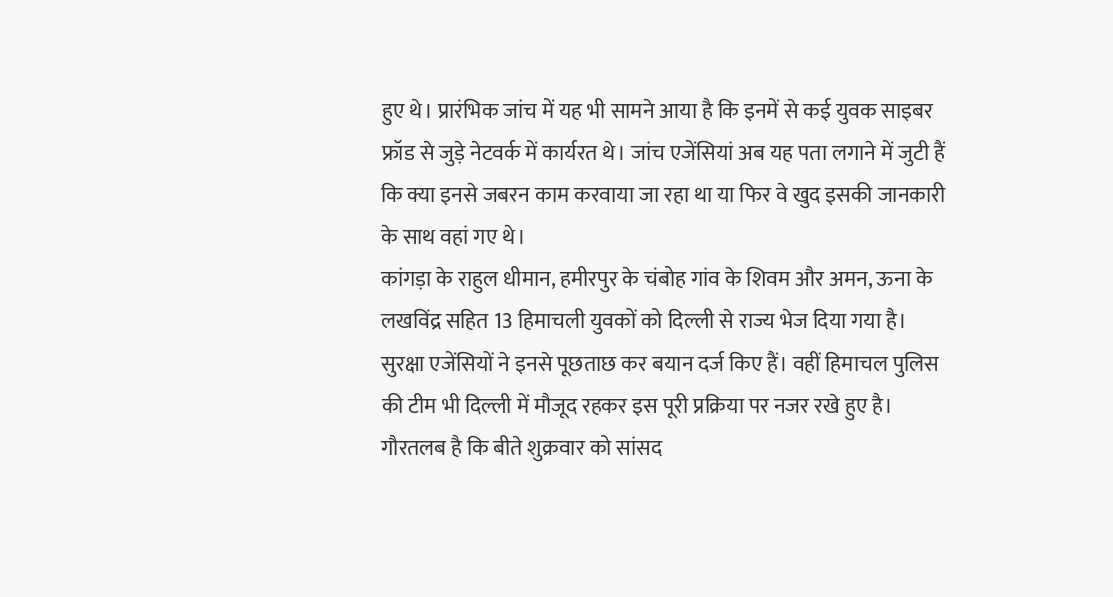हुए थे। प्रारंभिक जांच में यह भी सामने आया है कि इनमें से कई युवक साइबर फ्रॉड से जुड़े नेटवर्क में कार्यरत थे। जांच एजेंसियां अब यह पता लगाने में जुटी हैं कि क्या इनसे जबरन काम करवाया जा रहा था या फिर वे खुद इसकी जानकारी के साथ वहां गए थे।
कांगड़ा के राहुल धीमान, हमीरपुर के चंबोह गांव के शिवम और अमन, ऊना के लखविंद्र सहित 13 हिमाचली युवकों को दिल्ली से राज्य भेज दिया गया है। सुरक्षा एजेंसियों ने इनसे पूछताछ कर बयान दर्ज किए हैं। वहीं हिमाचल पुलिस की टीम भी दिल्ली में मौजूद रहकर इस पूरी प्रक्रिया पर नजर रखे हुए है।
गौरतलब है कि बीते शुक्रवार को सांसद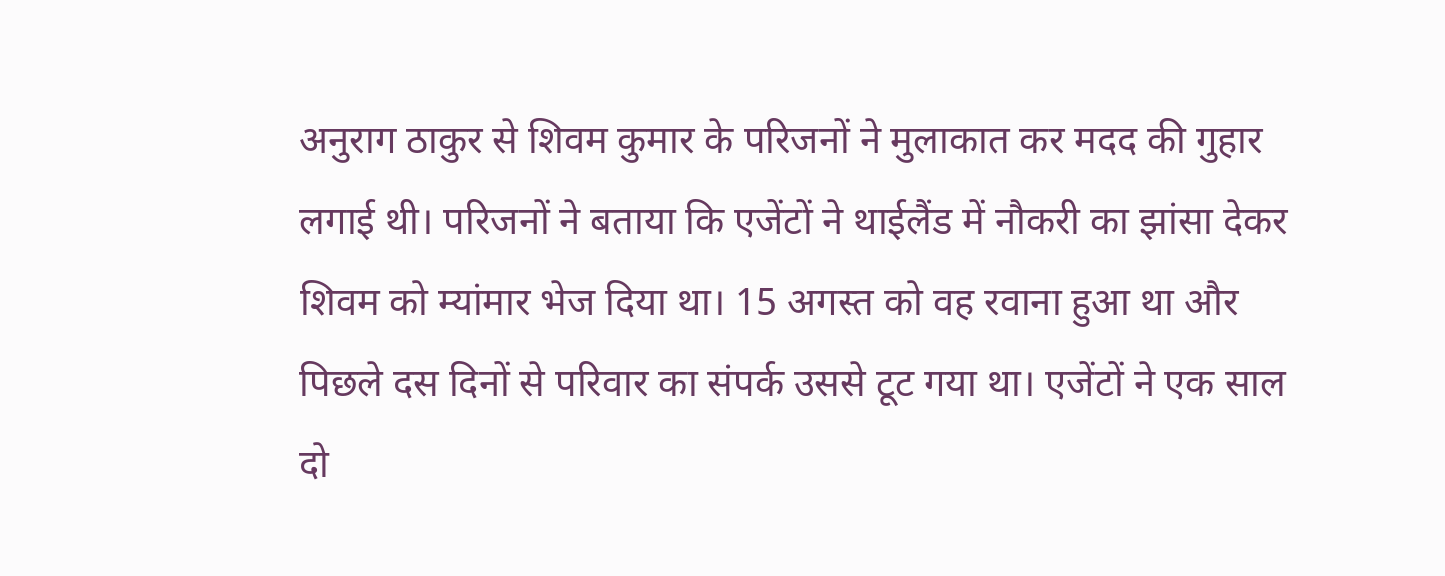अनुराग ठाकुर से शिवम कुमार के परिजनों ने मुलाकात कर मदद की गुहार लगाई थी। परिजनों ने बताया कि एजेंटों ने थाईलैंड में नौकरी का झांसा देकर शिवम को म्यांमार भेज दिया था। 15 अगस्त को वह रवाना हुआ था और पिछले दस दिनों से परिवार का संपर्क उससे टूट गया था। एजेंटों ने एक साल दो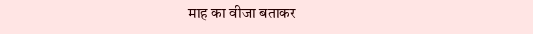माह का वीजा बताकर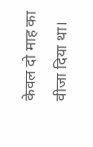केवल दो माह का वीजा दिया था।